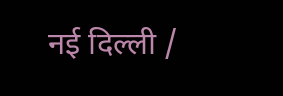नई दिल्ली /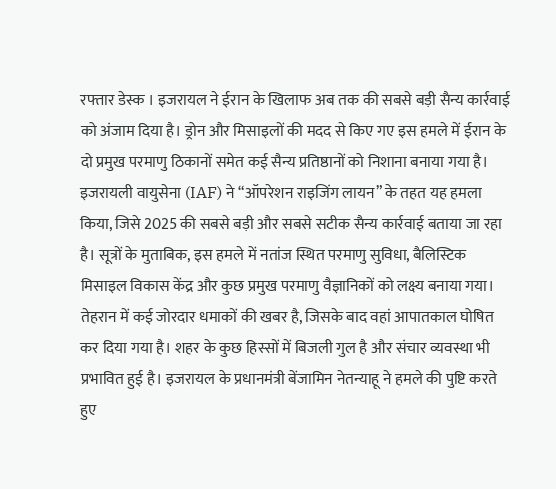रफ्तार डेस्क । इजरायल ने ईरान के खिलाफ अब तक की सबसे बड़ी सैन्य कार्रवाई को अंजाम दिया है। ड्रोन और मिसाइलों की मदद से किए गए इस हमले में ईरान के दो प्रमुख परमाणु ठिकानों समेत कई सैन्य प्रतिष्ठानों को निशाना बनाया गया है। इजरायली वायुसेना (IAF) ने “ऑपरेशन राइजिंग लायन” के तहत यह हमला किया, जिसे 2025 की सबसे बड़ी और सबसे सटीक सैन्य कार्रवाई बताया जा रहा है। सूत्रों के मुताबिक, इस हमले में नतांज स्थित परमाणु सुविधा, बैलिस्टिक मिसाइल विकास केंद्र और कुछ प्रमुख परमाणु वैज्ञानिकों को लक्ष्य बनाया गया।
तेहरान में कई जोरदार धमाकों की खबर है, जिसके बाद वहां आपातकाल घोषित कर दिया गया है। शहर के कुछ हिस्सों में बिजली गुल है और संचार व्यवस्था भी प्रभावित हुई है। इजरायल के प्रधानमंत्री बेंजामिन नेतन्याहू ने हमले की पुष्टि करते हुए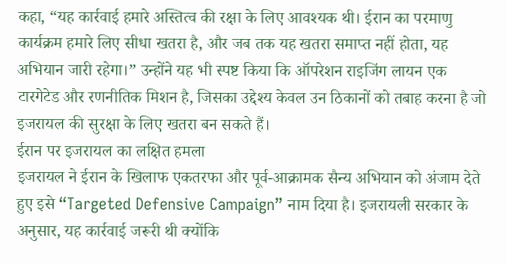कहा, “यह कार्रवाई हमारे अस्तित्व की रक्षा के लिए आवश्यक थी। ईरान का परमाणु कार्यक्रम हमारे लिए सीधा खतरा है, और जब तक यह खतरा समाप्त नहीं होता, यह अभियान जारी रहेगा।” उन्होंने यह भी स्पष्ट किया कि ऑपरेशन राइजिंग लायन एक टारगेटेड और रणनीतिक मिशन है, जिसका उद्देश्य केवल उन ठिकानों को तबाह करना है जो इजरायल की सुरक्षा के लिए खतरा बन सकते हैं।
ईरान पर इजरायल का लक्षित हमला
इजरायल ने ईरान के खिलाफ एकतरफा और पूर्व-आक्रामक सैन्य अभियान को अंजाम देते हुए इसे “Targeted Defensive Campaign” नाम दिया है। इजरायली सरकार के अनुसार, यह कार्रवाई जरूरी थी क्योंकि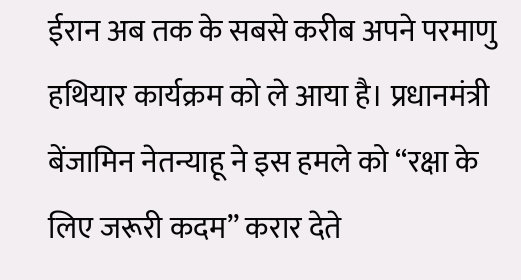ईरान अब तक के सबसे करीब अपने परमाणु हथियार कार्यक्रम को ले आया है। प्रधानमंत्री बेंजामिन नेतन्याहू ने इस हमले को “रक्षा के लिए जरूरी कदम” करार देते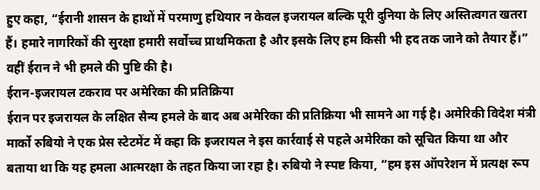हुए कहा, “ईरानी शासन के हाथों में परमाणु हथियार न केवल इजरायल बल्कि पूरी दुनिया के लिए अस्तित्वगत खतरा हैं। हमारे नागरिकों की सुरक्षा हमारी सर्वोच्च प्राथमिकता है और इसके लिए हम किसी भी हद तक जाने को तैयार हैं।” वहीं ईरान ने भी हमले की पुष्टि की है।
ईरान-इजरायल टकराव पर अमेरिका की प्रतिक्रिया
ईरान पर इजरायल के लक्षित सैन्य हमले के बाद अब अमेरिका की प्रतिक्रिया भी सामने आ गई है। अमेरिकी विदेश मंत्री मार्को रुबियो ने एक प्रेस स्टेटमेंट में कहा कि इजरायल ने इस कार्रवाई से पहले अमेरिका को सूचित किया था और बताया था कि यह हमला आत्मरक्षा के तहत किया जा रहा है। रुबियो ने स्पष्ट किया, “हम इस ऑपरेशन में प्रत्यक्ष रूप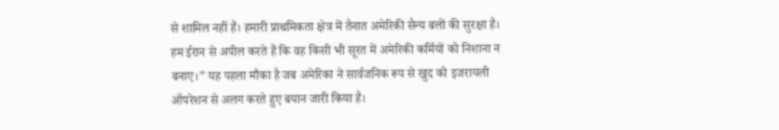से शामिल नहीं हैं। हमारी प्राथमिकता क्षेत्र में तैनात अमेरिकी सैन्य बलों की सुरक्षा है। हम ईरान से अपील करते हैं कि वह किसी भी सूरत में अमेरिकी कर्मियों को निशाना न बनाए।” यह पहला मौका है जब अमेरिका ने सार्वजनिक रूप से खुद को इजरायली ऑपरेशन से अलग करते हुए बयान जारी किया है।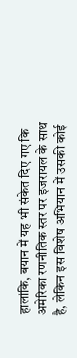हालांकि, बयान में यह भी संकेत दिए गए कि अमेरिका रणनीतिक स्तर पर इजरायल के साथ है, लेकिन इस विशेष अभियान में उसकी कोई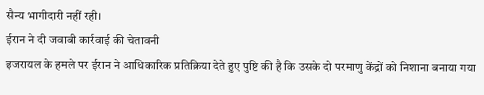सैन्य भागीदारी नहीं रही।
ईरान ने दी जवाबी कार्रवाई की चेतावनी
इजरायल के हमले पर ईरान ने आधिकारिक प्रतिक्रिया देते हुए पुष्टि की है कि उसके दो परमाणु केंद्रों को निशाना बनाया गया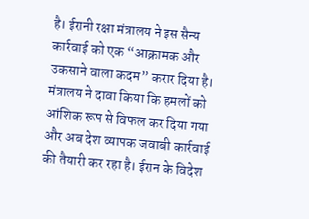है। ईरानी रक्षा मंत्रालय ने इस सैन्य कार्रवाई को एक “आक्रामक और उकसाने वाला कदम” करार दिया है। मंत्रालय ने दावा किया कि हमलों को आंशिक रूप से विफल कर दिया गया और अब देश व्यापक जवाबी कार्रवाई की तैयारी कर रहा है। ईरान के विदेश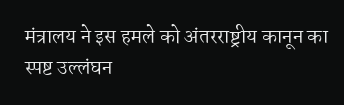मंत्रालय ने इस हमले को अंतरराष्ट्रीय कानून का स्पष्ट उल्लंघन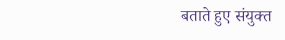बताते हुए संयुक्त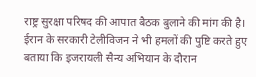राष्ट्र सुरक्षा परिषद की आपात बैठक बुलाने की मांग की है। ईरान के सरकारी टेलीविजन ने भी हमलों की पुष्टि करते हुए बताया कि इजरायली सैन्य अभियान के दौरान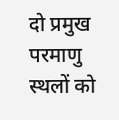दो प्रमुख परमाणु स्थलों को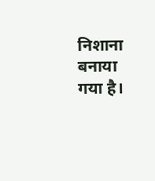निशाना बनाया गया है।